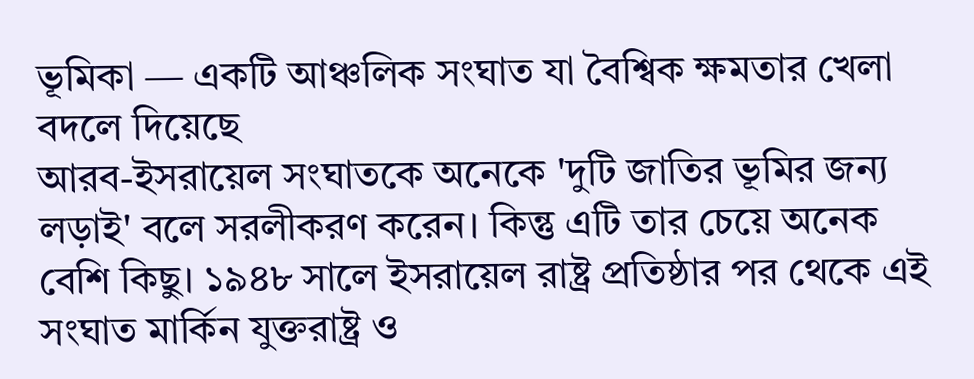ভূমিকা — একটি আঞ্চলিক সংঘাত যা বৈশ্বিক ক্ষমতার খেলা বদলে দিয়েছে
আরব-ইসরায়েল সংঘাতকে অনেকে 'দুটি জাতির ভূমির জন্য লড়াই' বলে সরলীকরণ করেন। কিন্তু এটি তার চেয়ে অনেক বেশি কিছু। ১৯৪৮ সালে ইসরায়েল রাষ্ট্র প্রতিষ্ঠার পর থেকে এই সংঘাত মার্কিন যুক্তরাষ্ট্র ও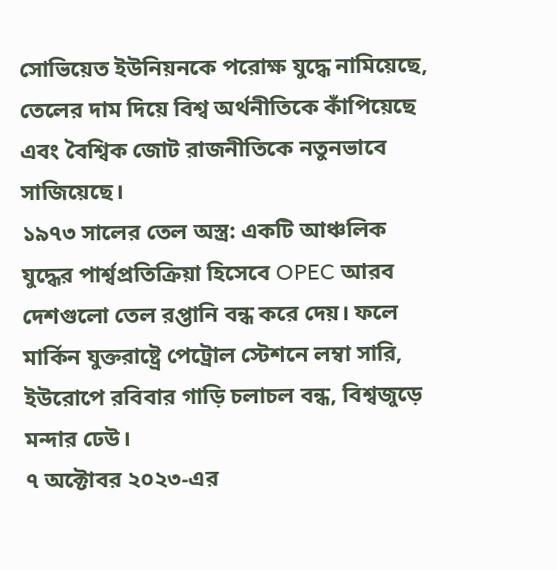সোভিয়েত ইউনিয়নকে পরোক্ষ যুদ্ধে নামিয়েছে, তেলের দাম দিয়ে বিশ্ব অর্থনীতিকে কাঁপিয়েছে এবং বৈশ্বিক জোট রাজনীতিকে নতুনভাবে সাজিয়েছে।
১৯৭৩ সালের তেল অস্ত্র: একটি আঞ্চলিক যুদ্ধের পার্শ্বপ্রতিক্রিয়া হিসেবে OPEC আরব দেশগুলো তেল রপ্তানি বন্ধ করে দেয়। ফলে মার্কিন যুক্তরাষ্ট্রে পেট্রোল স্টেশনে লম্বা সারি, ইউরোপে রবিবার গাড়ি চলাচল বন্ধ, বিশ্বজুড়ে মন্দার ঢেউ।
৭ অক্টোবর ২০২৩-এর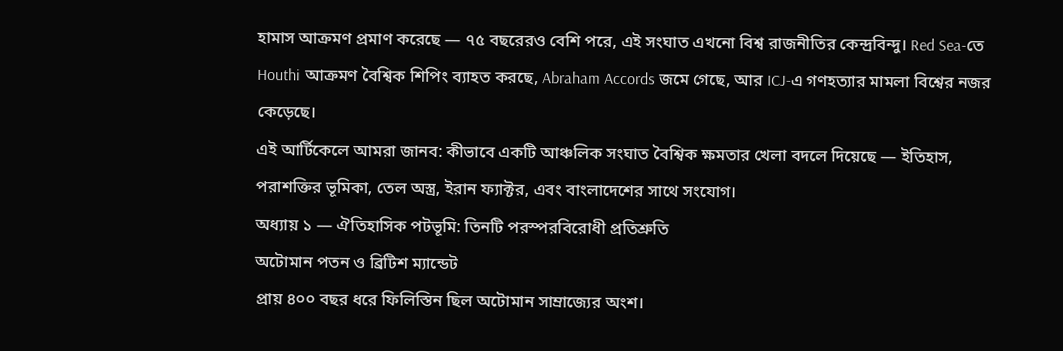হামাস আক্রমণ প্রমাণ করেছে — ৭৫ বছরেরও বেশি পরে, এই সংঘাত এখনো বিশ্ব রাজনীতির কেন্দ্রবিন্দু। Red Sea-তে Houthi আক্রমণ বৈশ্বিক শিপিং ব্যাহত করছে, Abraham Accords জমে গেছে, আর ICJ-এ গণহত্যার মামলা বিশ্বের নজর কেড়েছে।
এই আর্টিকেলে আমরা জানব: কীভাবে একটি আঞ্চলিক সংঘাত বৈশ্বিক ক্ষমতার খেলা বদলে দিয়েছে — ইতিহাস, পরাশক্তির ভূমিকা, তেল অস্ত্র, ইরান ফ্যাক্টর, এবং বাংলাদেশের সাথে সংযোগ।
অধ্যায় ১ — ঐতিহাসিক পটভূমি: তিনটি পরস্পরবিরোধী প্রতিশ্রুতি
অটোমান পতন ও ব্রিটিশ ম্যান্ডেট
প্রায় ৪০০ বছর ধরে ফিলিস্তিন ছিল অটোমান সাম্রাজ্যের অংশ।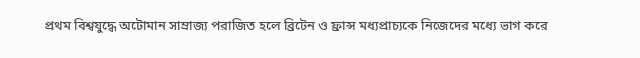প্রথম বিশ্বযুদ্ধে অটোমান সাম্রাজ্য পরাজিত হলে ব্রিটেন ও ফ্রান্স মধ্যপ্রাচ্যকে নিজেদের মধ্যে ভাগ করে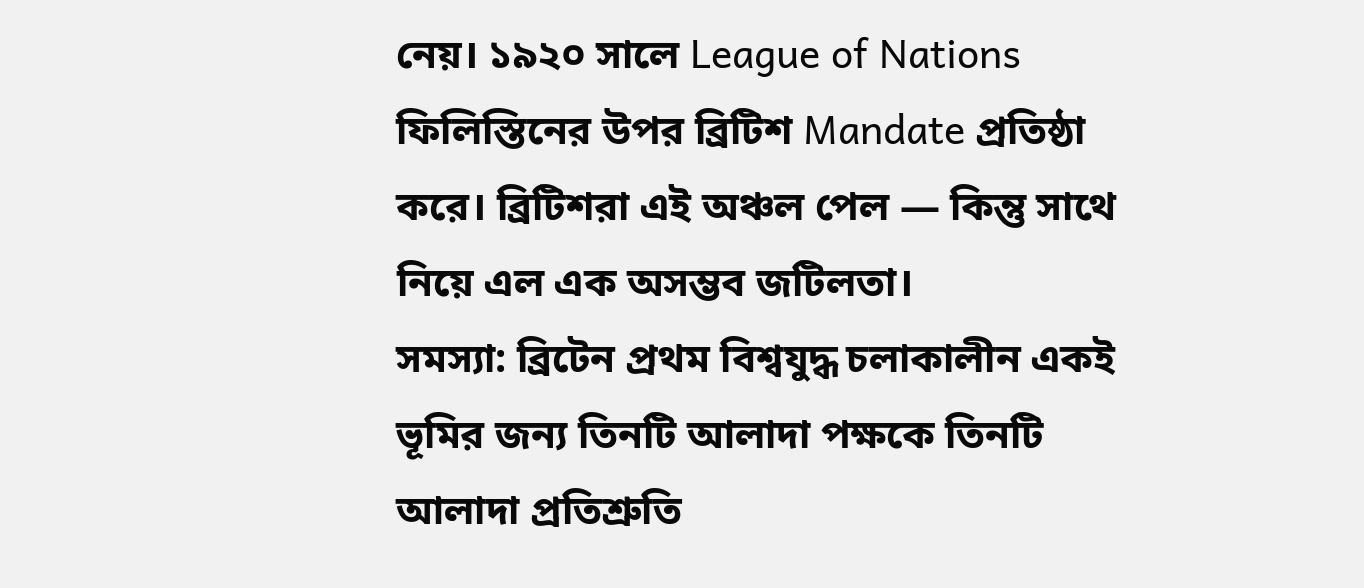নেয়। ১৯২০ সালে League of Nations ফিলিস্তিনের উপর ব্রিটিশ Mandate প্রতিষ্ঠা করে। ব্রিটিশরা এই অঞ্চল পেল — কিন্তু সাথে নিয়ে এল এক অসম্ভব জটিলতা।
সমস্যা: ব্রিটেন প্রথম বিশ্বযুদ্ধ চলাকালীন একই ভূমির জন্য তিনটি আলাদা পক্ষকে তিনটি আলাদা প্রতিশ্রুতি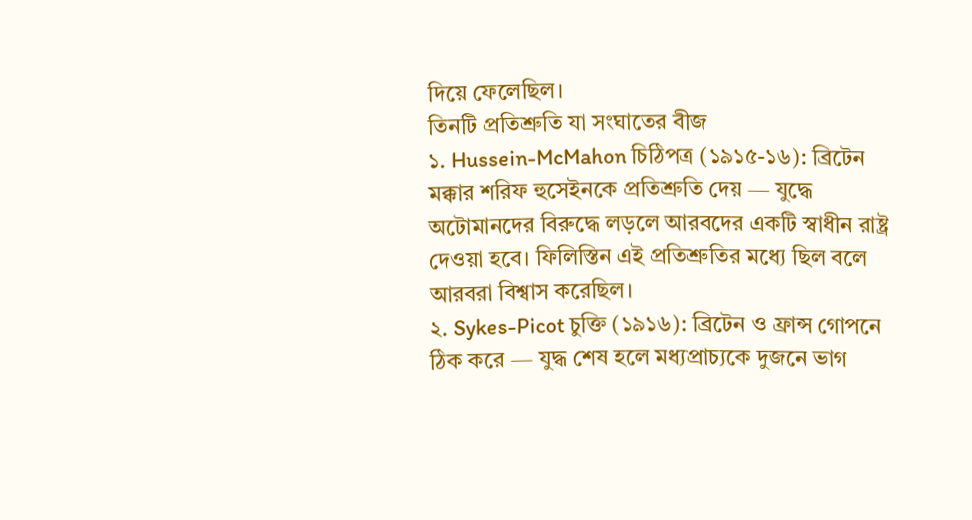দিয়ে ফেলেছিল।
তিনটি প্রতিশ্রুতি যা সংঘাতের বীজ
১. Hussein-McMahon চিঠিপত্র (১৯১৫-১৬): ব্রিটেন মক্কার শরিফ হুসেইনকে প্রতিশ্রুতি দেয় — যুদ্ধে অটোমানদের বিরুদ্ধে লড়লে আরবদের একটি স্বাধীন রাষ্ট্র দেওয়া হবে। ফিলিস্তিন এই প্রতিশ্রুতির মধ্যে ছিল বলে আরবরা বিশ্বাস করেছিল।
২. Sykes-Picot চুক্তি (১৯১৬): ব্রিটেন ও ফ্রান্স গোপনে ঠিক করে — যুদ্ধ শেষ হলে মধ্যপ্রাচ্যকে দুজনে ভাগ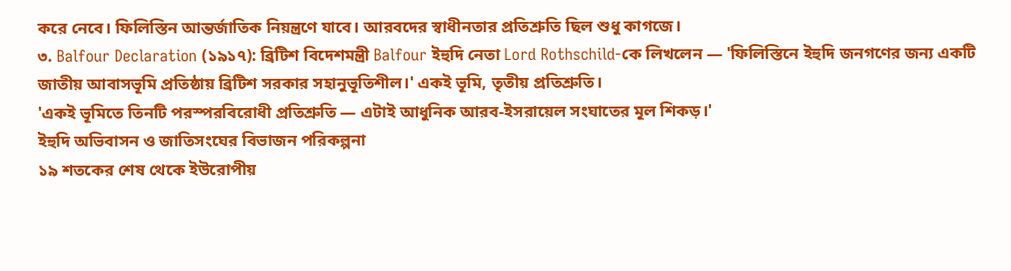করে নেবে। ফিলিস্তিন আন্তর্জাতিক নিয়ন্ত্রণে যাবে। আরবদের স্বাধীনতার প্রতিশ্রুতি ছিল শুধু কাগজে।
৩. Balfour Declaration (১৯১৭): ব্রিটিশ বিদেশমন্ত্রী Balfour ইহুদি নেতা Lord Rothschild-কে লিখলেন — 'ফিলিস্তিনে ইহুদি জনগণের জন্য একটি জাতীয় আবাসভূমি প্রতিষ্ঠায় ব্রিটিশ সরকার সহানুভূতিশীল।' একই ভূমি, তৃতীয় প্রতিশ্রুতি।
'একই ভূমিতে তিনটি পরস্পরবিরোধী প্রতিশ্রুতি — এটাই আধুনিক আরব-ইসরায়েল সংঘাতের মূল শিকড়।'
ইহুদি অভিবাসন ও জাতিসংঘের বিভাজন পরিকল্পনা
১৯ শতকের শেষ থেকে ইউরোপীয়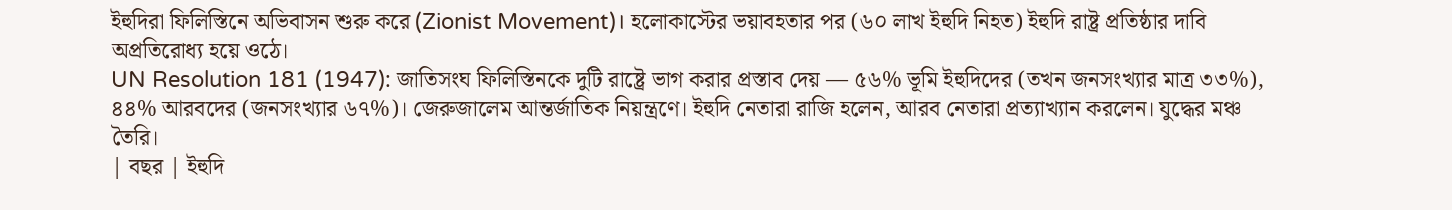ইহুদিরা ফিলিস্তিনে অভিবাসন শুরু করে (Zionist Movement)। হলোকাস্টের ভয়াবহতার পর (৬০ লাখ ইহুদি নিহত) ইহুদি রাষ্ট্র প্রতিষ্ঠার দাবি অপ্রতিরোধ্য হয়ে ওঠে।
UN Resolution 181 (1947): জাতিসংঘ ফিলিস্তিনকে দুটি রাষ্ট্রে ভাগ করার প্রস্তাব দেয় — ৫৬% ভূমি ইহুদিদের (তখন জনসংখ্যার মাত্র ৩৩%), ৪৪% আরবদের (জনসংখ্যার ৬৭%)। জেরুজালেম আন্তর্জাতিক নিয়ন্ত্রণে। ইহুদি নেতারা রাজি হলেন, আরব নেতারা প্রত্যাখ্যান করলেন। যুদ্ধের মঞ্চ তৈরি।
| বছর | ইহুদি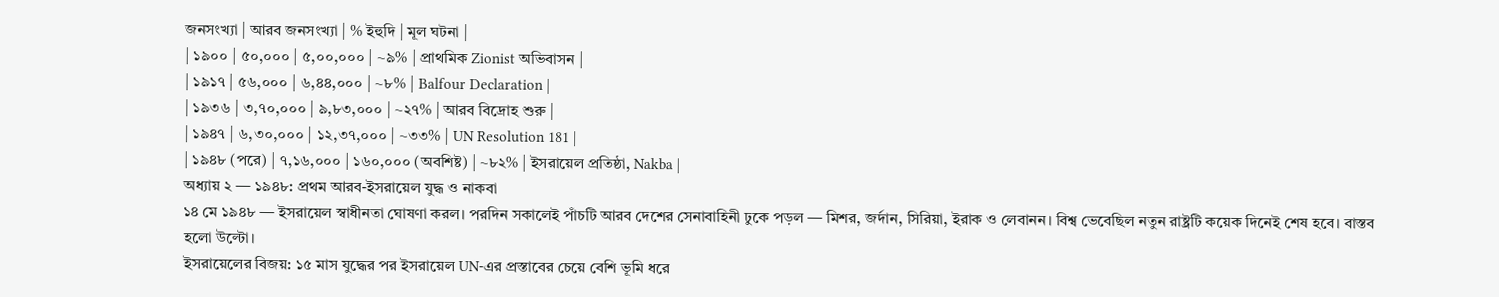জনসংখ্যা | আরব জনসংখ্যা | % ইহুদি | মূল ঘটনা |
| ১৯০০ | ৫০,০০০ | ৫,০০,০০০ | ~৯% | প্রাথমিক Zionist অভিবাসন |
| ১৯১৭ | ৫৬,০০০ | ৬,৪৪,০০০ | ~৮% | Balfour Declaration |
| ১৯৩৬ | ৩,৭০,০০০ | ৯,৮৩,০০০ | ~২৭% | আরব বিদ্রোহ শুরু |
| ১৯৪৭ | ৬,৩০,০০০ | ১২,৩৭,০০০ | ~৩৩% | UN Resolution 181 |
| ১৯৪৮ (পরে) | ৭,১৬,০০০ | ১৬০,০০০ (অবশিষ্ট) | ~৮২% | ইসরায়েল প্রতিষ্ঠা, Nakba |
অধ্যায় ২ — ১৯৪৮: প্রথম আরব-ইসরায়েল যুদ্ধ ও নাকবা
১৪ মে ১৯৪৮ — ইসরায়েল স্বাধীনতা ঘোষণা করল। পরদিন সকালেই পাঁচটি আরব দেশের সেনাবাহিনী ঢুকে পড়ল — মিশর, জর্দান, সিরিয়া, ইরাক ও লেবানন। বিশ্ব ভেবেছিল নতুন রাষ্ট্রটি কয়েক দিনেই শেষ হবে। বাস্তব হলো উল্টো।
ইসরায়েলের বিজয়: ১৫ মাস যুদ্ধের পর ইসরায়েল UN-এর প্রস্তাবের চেয়ে বেশি ভূমি ধরে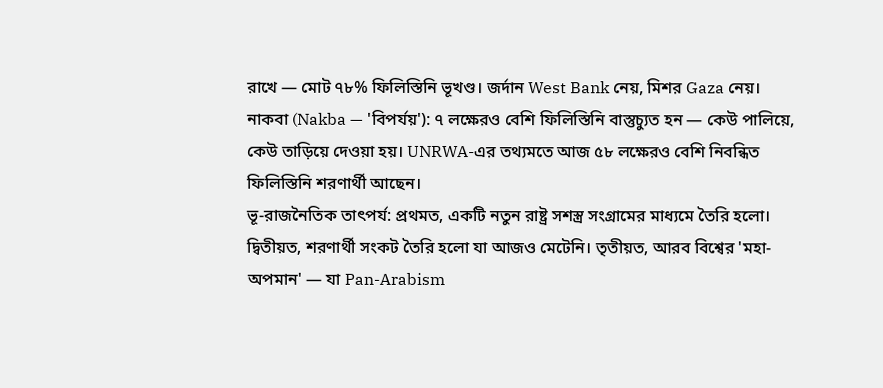রাখে — মোট ৭৮% ফিলিস্তিনি ভূখণ্ড। জর্দান West Bank নেয়, মিশর Gaza নেয়।
নাকবা (Nakba — 'বিপর্যয়'): ৭ লক্ষেরও বেশি ফিলিস্তিনি বাস্তুচ্যুত হন — কেউ পালিয়ে, কেউ তাড়িয়ে দেওয়া হয়। UNRWA-এর তথ্যমতে আজ ৫৮ লক্ষেরও বেশি নিবন্ধিত ফিলিস্তিনি শরণার্থী আছেন।
ভূ-রাজনৈতিক তাৎপর্য: প্রথমত, একটি নতুন রাষ্ট্র সশস্ত্র সংগ্রামের মাধ্যমে তৈরি হলো। দ্বিতীয়ত, শরণার্থী সংকট তৈরি হলো যা আজও মেটেনি। তৃতীয়ত, আরব বিশ্বের 'মহা-অপমান' — যা Pan-Arabism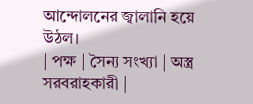আন্দোলনের জ্বালানি হয়ে উঠল।
| পক্ষ | সৈন্য সংখ্যা | অস্ত্র সরবরাহকারী |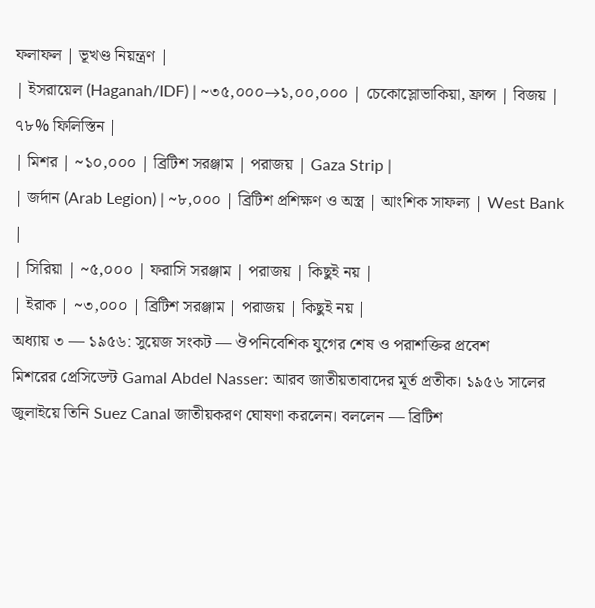ফলাফল | ভূখণ্ড নিয়ন্ত্রণ |
| ইসরায়েল (Haganah/IDF) | ~৩৫,০০০→১,০০,০০০ | চেকোস্লোভাকিয়া, ফ্রান্স | বিজয় | ৭৮% ফিলিস্তিন |
| মিশর | ~১০,০০০ | ব্রিটিশ সরঞ্জাম | পরাজয় | Gaza Strip |
| জর্দান (Arab Legion) | ~৮,০০০ | ব্রিটিশ প্রশিক্ষণ ও অস্ত্র | আংশিক সাফল্য | West Bank |
| সিরিয়া | ~৫,০০০ | ফরাসি সরঞ্জাম | পরাজয় | কিছুই নয় |
| ইরাক | ~৩,০০০ | ব্রিটিশ সরঞ্জাম | পরাজয় | কিছুই নয় |
অধ্যায় ৩ — ১৯৫৬: সুয়েজ সংকট — ঔপনিবেশিক যুগের শেষ ও পরাশক্তির প্রবেশ
মিশরের প্রেসিডেন্ট Gamal Abdel Nasser: আরব জাতীয়তাবাদের মূর্ত প্রতীক। ১৯৫৬ সালের জুলাইয়ে তিনি Suez Canal জাতীয়করণ ঘোষণা করলেন। বললেন — ব্রিটিশ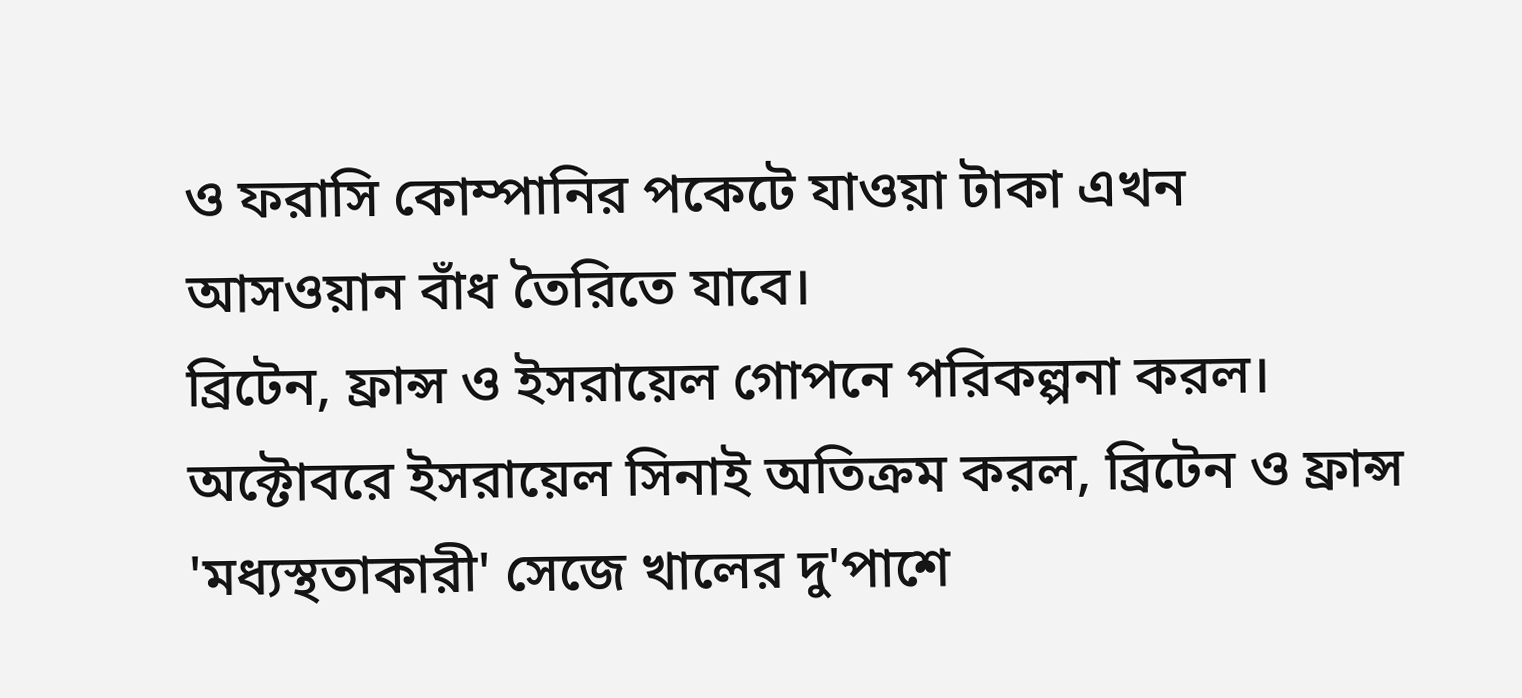ও ফরাসি কোম্পানির পকেটে যাওয়া টাকা এখন আসওয়ান বাঁধ তৈরিতে যাবে।
ব্রিটেন, ফ্রান্স ও ইসরায়েল গোপনে পরিকল্পনা করল। অক্টোবরে ইসরায়েল সিনাই অতিক্রম করল, ব্রিটেন ও ফ্রান্স 'মধ্যস্থতাকারী' সেজে খালের দু'পাশে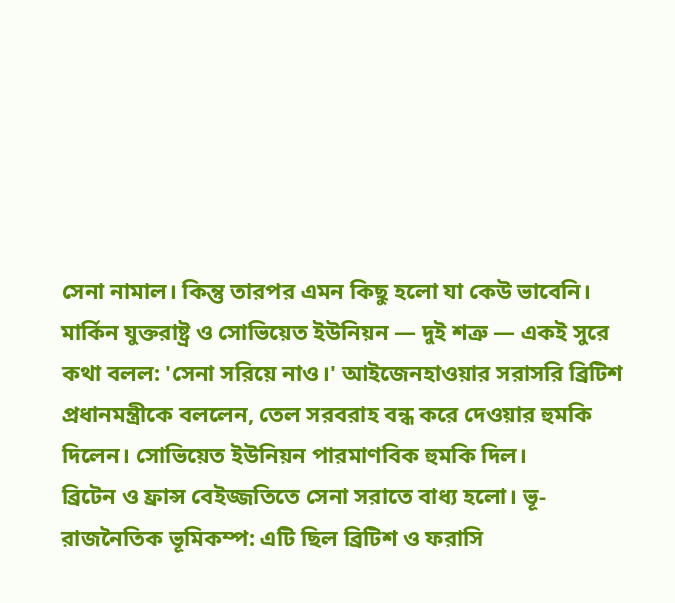সেনা নামাল। কিন্তু তারপর এমন কিছু হলো যা কেউ ভাবেনি।
মার্কিন যুক্তরাষ্ট্র ও সোভিয়েত ইউনিয়ন — দুই শত্রু — একই সুরে কথা বলল: 'সেনা সরিয়ে নাও।' আইজেনহাওয়ার সরাসরি ব্রিটিশ প্রধানমন্ত্রীকে বললেন, তেল সরবরাহ বন্ধ করে দেওয়ার হুমকি দিলেন। সোভিয়েত ইউনিয়ন পারমাণবিক হুমকি দিল।
ব্রিটেন ও ফ্রান্স বেইজ্জতিতে সেনা সরাতে বাধ্য হলো। ভূ-রাজনৈতিক ভূমিকম্প: এটি ছিল ব্রিটিশ ও ফরাসি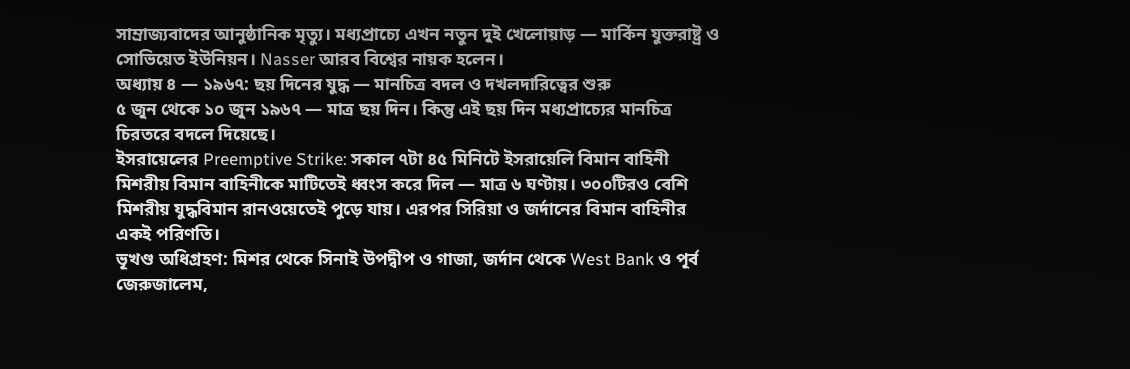সাম্রাজ্যবাদের আনুষ্ঠানিক মৃত্যু। মধ্যপ্রাচ্যে এখন নতুন দুই খেলোয়াড় — মার্কিন যুক্তরাষ্ট্র ও সোভিয়েত ইউনিয়ন। Nasser আরব বিশ্বের নায়ক হলেন।
অধ্যায় ৪ — ১৯৬৭: ছয় দিনের যুদ্ধ — মানচিত্র বদল ও দখলদারিত্বের শুরু
৫ জুন থেকে ১০ জুন ১৯৬৭ — মাত্র ছয় দিন। কিন্তু এই ছয় দিন মধ্যপ্রাচ্যের মানচিত্র চিরতরে বদলে দিয়েছে।
ইসরায়েলের Preemptive Strike: সকাল ৭টা ৪৫ মিনিটে ইসরায়েলি বিমান বাহিনী মিশরীয় বিমান বাহিনীকে মাটিতেই ধ্বংস করে দিল — মাত্র ৬ ঘণ্টায়। ৩০০টিরও বেশি মিশরীয় যুদ্ধবিমান রানওয়েতেই পুড়ে যায়। এরপর সিরিয়া ও জর্দানের বিমান বাহিনীর একই পরিণতি।
ভূখণ্ড অধিগ্রহণ: মিশর থেকে সিনাই উপদ্বীপ ও গাজা, জর্দান থেকে West Bank ও পূর্ব জেরুজালেম,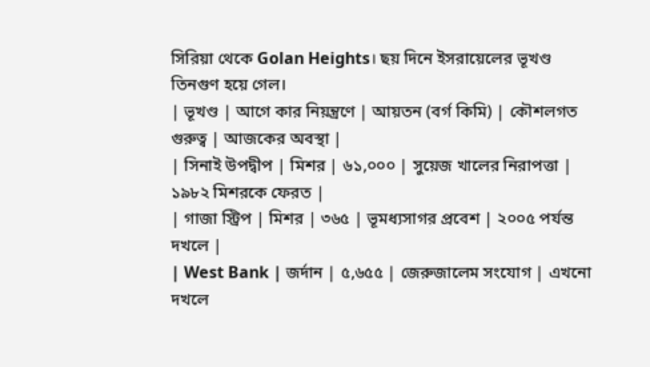সিরিয়া থেকে Golan Heights। ছয় দিনে ইসরায়েলের ভূখণ্ড তিনগুণ হয়ে গেল।
| ভূখণ্ড | আগে কার নিয়ন্ত্রণে | আয়তন (বর্গ কিমি) | কৌশলগত গুরুত্ব | আজকের অবস্থা |
| সিনাই উপদ্বীপ | মিশর | ৬১,০০০ | সুয়েজ খালের নিরাপত্তা | ১৯৮২ মিশরকে ফেরত |
| গাজা স্ট্রিপ | মিশর | ৩৬৫ | ভূমধ্যসাগর প্রবেশ | ২০০৫ পর্যন্ত দখলে |
| West Bank | জর্দান | ৫,৬৫৫ | জেরুজালেম সংযোগ | এখনো দখলে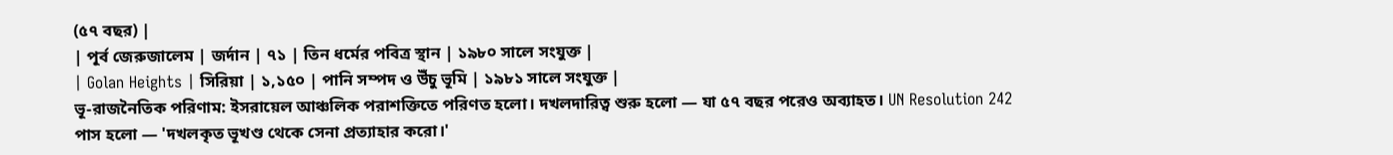(৫৭ বছর) |
| পূর্ব জেরুজালেম | জর্দান | ৭১ | তিন ধর্মের পবিত্র স্থান | ১৯৮০ সালে সংযুক্ত |
| Golan Heights | সিরিয়া | ১,১৫০ | পানি সম্পদ ও উঁচু ভূমি | ১৯৮১ সালে সংযুক্ত |
ভূ-রাজনৈতিক পরিণাম: ইসরায়েল আঞ্চলিক পরাশক্তিতে পরিণত হলো। দখলদারিত্ব শুরু হলো — যা ৫৭ বছর পরেও অব্যাহত। UN Resolution 242 পাস হলো — 'দখলকৃত ভূখণ্ড থেকে সেনা প্রত্যাহার করো।'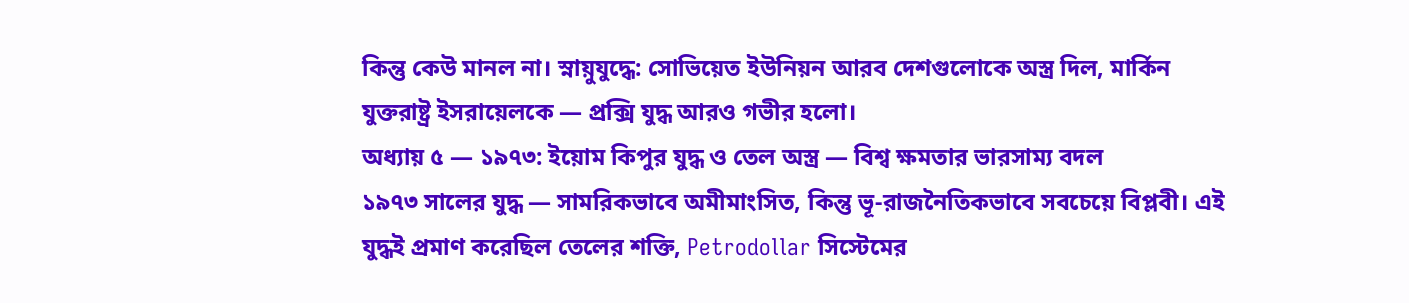কিন্তু কেউ মানল না। স্নায়ুযুদ্ধে: সোভিয়েত ইউনিয়ন আরব দেশগুলোকে অস্ত্র দিল, মার্কিন যুক্তরাষ্ট্র ইসরায়েলকে — প্রক্সি যুদ্ধ আরও গভীর হলো।
অধ্যায় ৫ — ১৯৭৩: ইয়োম কিপুর যুদ্ধ ও তেল অস্ত্র — বিশ্ব ক্ষমতার ভারসাম্য বদল
১৯৭৩ সালের যুদ্ধ — সামরিকভাবে অমীমাংসিত, কিন্তু ভূ-রাজনৈতিকভাবে সবচেয়ে বিপ্লবী। এই যুদ্ধই প্রমাণ করেছিল তেলের শক্তি, Petrodollar সিস্টেমের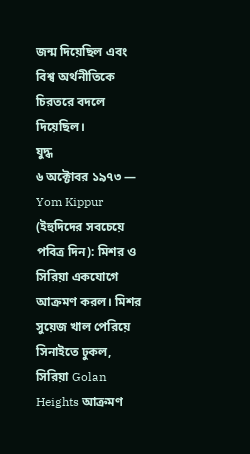জন্ম দিয়েছিল এবং বিশ্ব অর্থনীতিকে চিরতরে বদলে দিয়েছিল।
যুদ্ধ
৬ অক্টোবর ১৯৭৩ — Yom Kippur (ইহুদিদের সবচেয়ে পবিত্র দিন): মিশর ও সিরিয়া একযোগে আক্রমণ করল। মিশর সুয়েজ খাল পেরিয়ে সিনাইতে ঢুকল, সিরিয়া Golan Heights আক্রমণ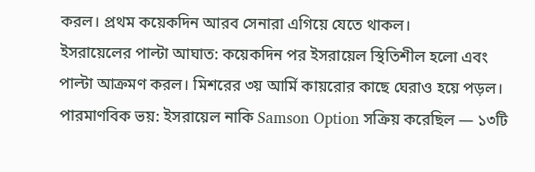করল। প্রথম কয়েকদিন আরব সেনারা এগিয়ে যেতে থাকল।
ইসরায়েলের পাল্টা আঘাত: কয়েকদিন পর ইসরায়েল স্থিতিশীল হলো এবং পাল্টা আক্রমণ করল। মিশরের ৩য় আর্মি কায়রোর কাছে ঘেরাও হয়ে পড়ল।
পারমাণবিক ভয়: ইসরায়েল নাকি Samson Option সক্রিয় করেছিল — ১৩টি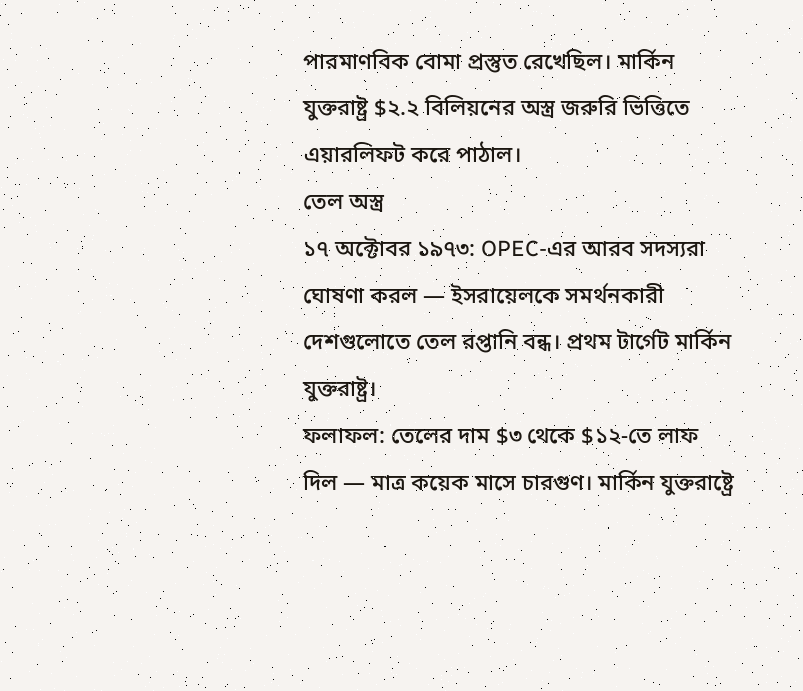পারমাণবিক বোমা প্রস্তুত রেখেছিল। মার্কিন যুক্তরাষ্ট্র $২.২ বিলিয়নের অস্ত্র জরুরি ভিত্তিতে এয়ারলিফট করে পাঠাল।
তেল অস্ত্র
১৭ অক্টোবর ১৯৭৩: OPEC-এর আরব সদস্যরা ঘোষণা করল — ইসরায়েলকে সমর্থনকারী দেশগুলোতে তেল রপ্তানি বন্ধ। প্রথম টার্গেট মার্কিন যুক্তরাষ্ট্র।
ফলাফল: তেলের দাম $৩ থেকে $১২-তে লাফ দিল — মাত্র কয়েক মাসে চারগুণ। মার্কিন যুক্তরাষ্ট্রে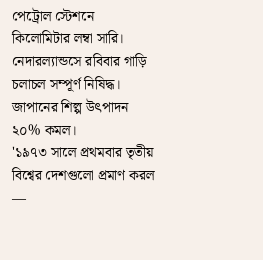পেট্রোল স্টেশনে কিলোমিটার লম্বা সারি। নেদারল্যান্ডসে রবিবার গাড়ি চলাচল সম্পূর্ণ নিষিদ্ধ। জাপানের শিল্প উৎপাদন ২০% কমল।
'১৯৭৩ সালে প্রথমবার তৃতীয় বিশ্বের দেশগুলো প্রমাণ করল —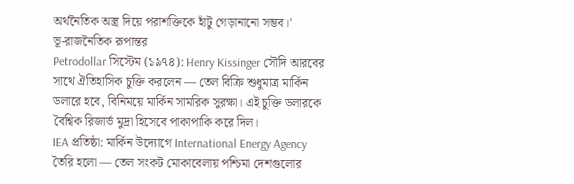অর্থনৈতিক অস্ত্র দিয়ে পরাশক্তিকে হাঁটু গেড়ানানো সম্ভব।'
ভূ-রাজনৈতিক রূপান্তর
Petrodollar সিস্টেম (১৯৭৪): Henry Kissinger সৌদি আরবের সাথে ঐতিহাসিক চুক্তি করলেন — তেল বিক্রি শুধুমাত্র মার্কিন ডলারে হবে, বিনিময়ে মার্কিন সামরিক সুরক্ষা। এই চুক্তি ডলারকে বৈশ্বিক রিজার্ভ মুদ্রা হিসেবে পাকাপাকি করে দিল।
IEA প্রতিষ্ঠা: মার্কিন উদ্যোগে International Energy Agency তৈরি হলো — তেল সংকট মোকাবেলায় পশ্চিমা দেশগুলোর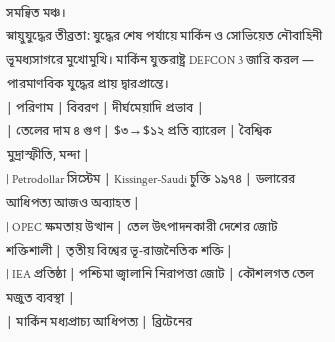সমন্বিত মঞ্চ।
স্নায়ুযুদ্ধের তীব্রতা: যুদ্ধের শেষ পর্যায়ে মার্কিন ও সোভিয়েত নৌবাহিনী ভূমধ্যসাগরে মুখোমুখি। মার্কিন যুক্তরাষ্ট্র DEFCON 3 জারি করল — পারমাণবিক যুদ্ধের প্রায় দ্বারপ্রান্তে।
| পরিণাম | বিবরণ | দীর্ঘমেয়াদি প্রভাব |
| তেলের দাম ৪ গুণ | $৩ → $১২ প্রতি ব্যারেল | বৈশ্বিক মুদ্রাস্ফীতি, মন্দা |
| Petrodollar সিস্টেম | Kissinger-Saudi চুক্তি ১৯৭৪ | ডলারের আধিপত্য আজও অব্যাহত |
| OPEC ক্ষমতায় উত্থান | তেল উৎপাদনকারী দেশের জোট শক্তিশালী | তৃতীয় বিশ্বের ভূ-রাজনৈতিক শক্তি |
| IEA প্রতিষ্ঠা | পশ্চিমা জ্বালানি নিরাপত্তা জোট | কৌশলগত তেল মজুত ব্যবস্থা |
| মার্কিন মধ্যপ্রাচ্য আধিপত্য | ব্রিটেনের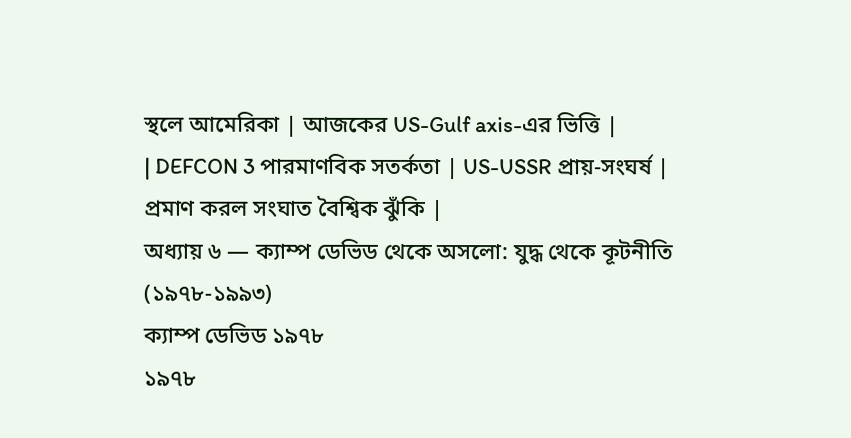স্থলে আমেরিকা | আজকের US-Gulf axis-এর ভিত্তি |
| DEFCON 3 পারমাণবিক সতর্কতা | US-USSR প্রায়-সংঘর্ষ | প্রমাণ করল সংঘাত বৈশ্বিক ঝুঁকি |
অধ্যায় ৬ — ক্যাম্প ডেভিড থেকে অসলো: যুদ্ধ থেকে কূটনীতি (১৯৭৮-১৯৯৩)
ক্যাম্প ডেভিড ১৯৭৮
১৯৭৮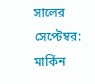সালের সেপ্টেম্বর: মার্কিন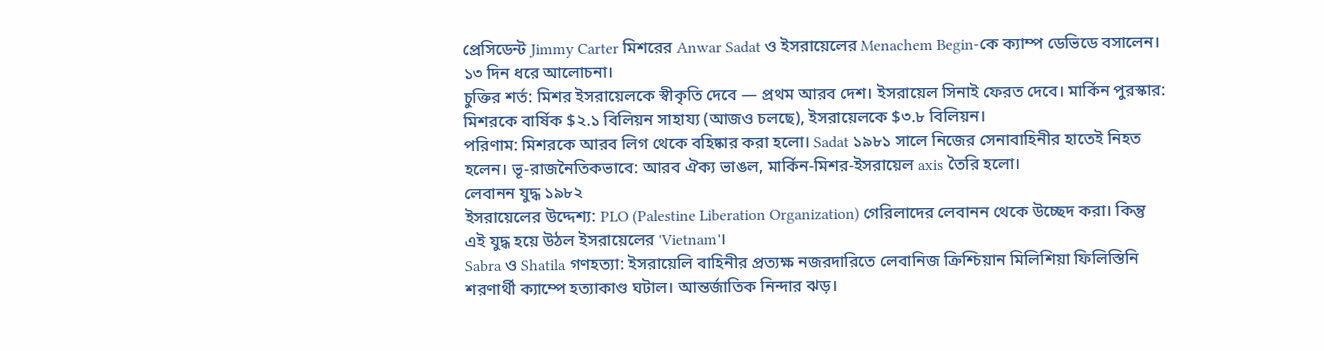প্রেসিডেন্ট Jimmy Carter মিশরের Anwar Sadat ও ইসরায়েলের Menachem Begin-কে ক্যাম্প ডেভিডে বসালেন। ১৩ দিন ধরে আলোচনা।
চুক্তির শর্ত: মিশর ইসরায়েলকে স্বীকৃতি দেবে — প্রথম আরব দেশ। ইসরায়েল সিনাই ফেরত দেবে। মার্কিন পুরস্কার: মিশরকে বার্ষিক $২.১ বিলিয়ন সাহায্য (আজও চলছে), ইসরায়েলকে $৩.৮ বিলিয়ন।
পরিণাম: মিশরকে আরব লিগ থেকে বহিষ্কার করা হলো। Sadat ১৯৮১ সালে নিজের সেনাবাহিনীর হাতেই নিহত হলেন। ভূ-রাজনৈতিকভাবে: আরব ঐক্য ভাঙল, মার্কিন-মিশর-ইসরায়েল axis তৈরি হলো।
লেবানন যুদ্ধ ১৯৮২
ইসরায়েলের উদ্দেশ্য: PLO (Palestine Liberation Organization) গেরিলাদের লেবানন থেকে উচ্ছেদ করা। কিন্তু এই যুদ্ধ হয়ে উঠল ইসরায়েলের 'Vietnam'।
Sabra ও Shatila গণহত্যা: ইসরায়েলি বাহিনীর প্রত্যক্ষ নজরদারিতে লেবানিজ ক্রিশ্চিয়ান মিলিশিয়া ফিলিস্তিনি শরণার্থী ক্যাম্পে হত্যাকাণ্ড ঘটাল। আন্তর্জাতিক নিন্দার ঝড়।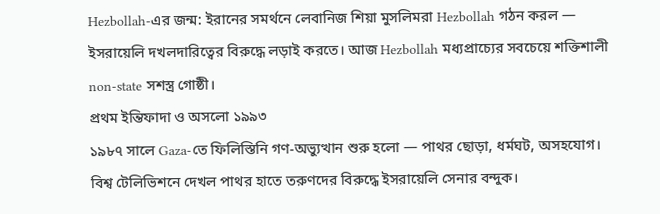Hezbollah-এর জন্ম: ইরানের সমর্থনে লেবানিজ শিয়া মুসলিমরা Hezbollah গঠন করল — ইসরায়েলি দখলদারিত্বের বিরুদ্ধে লড়াই করতে। আজ Hezbollah মধ্যপ্রাচ্যের সবচেয়ে শক্তিশালী non-state সশস্ত্র গোষ্ঠী।
প্রথম ইন্তিফাদা ও অসলো ১৯৯৩
১৯৮৭ সালে Gaza-তে ফিলিস্তিনি গণ-অভ্যুত্থান শুরু হলো — পাথর ছোড়া, ধর্মঘট, অসহযোগ। বিশ্ব টেলিভিশনে দেখল পাথর হাতে তরুণদের বিরুদ্ধে ইসরায়েলি সেনার বন্দুক।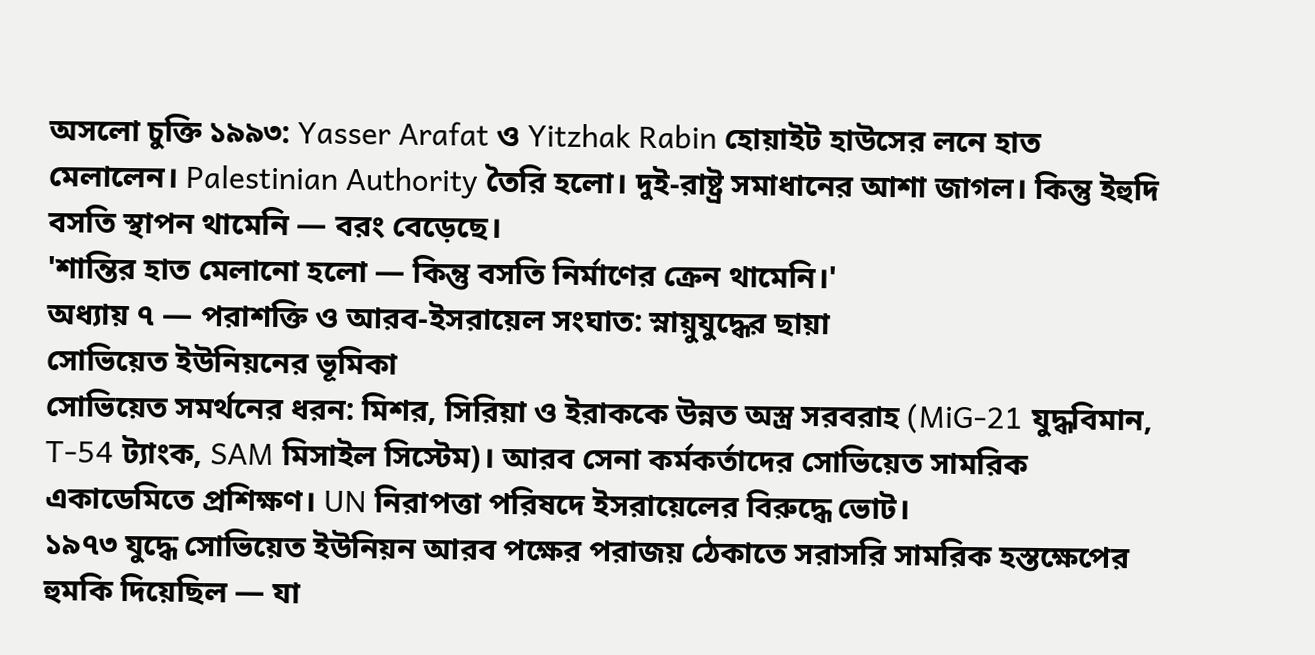অসলো চুক্তি ১৯৯৩: Yasser Arafat ও Yitzhak Rabin হোয়াইট হাউসের লনে হাত মেলালেন। Palestinian Authority তৈরি হলো। দুই-রাষ্ট্র সমাধানের আশা জাগল। কিন্তু ইহুদি বসতি স্থাপন থামেনি — বরং বেড়েছে।
'শান্তির হাত মেলানো হলো — কিন্তু বসতি নির্মাণের ক্রেন থামেনি।'
অধ্যায় ৭ — পরাশক্তি ও আরব-ইসরায়েল সংঘাত: স্নায়ুযুদ্ধের ছায়া
সোভিয়েত ইউনিয়নের ভূমিকা
সোভিয়েত সমর্থনের ধরন: মিশর, সিরিয়া ও ইরাককে উন্নত অস্ত্র সরবরাহ (MiG-21 যুদ্ধবিমান, T-54 ট্যাংক, SAM মিসাইল সিস্টেম)। আরব সেনা কর্মকর্তাদের সোভিয়েত সামরিক একাডেমিতে প্রশিক্ষণ। UN নিরাপত্তা পরিষদে ইসরায়েলের বিরুদ্ধে ভোট।
১৯৭৩ যুদ্ধে সোভিয়েত ইউনিয়ন আরব পক্ষের পরাজয় ঠেকাতে সরাসরি সামরিক হস্তক্ষেপের হুমকি দিয়েছিল — যা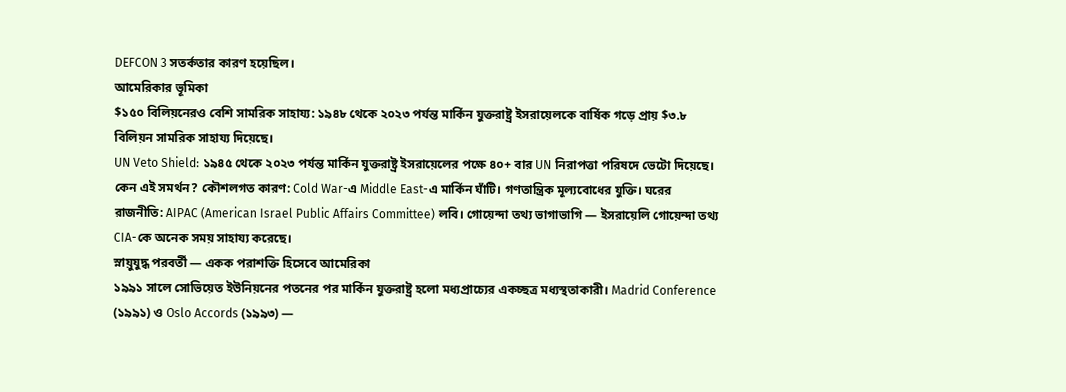DEFCON 3 সতর্কতার কারণ হয়েছিল।
আমেরিকার ভূমিকা
$১৫০ বিলিয়নেরও বেশি সামরিক সাহায্য: ১৯৪৮ থেকে ২০২৩ পর্যন্ত মার্কিন যুক্তরাষ্ট্র ইসরায়েলকে বার্ষিক গড়ে প্রায় $৩.৮ বিলিয়ন সামরিক সাহায্য দিয়েছে।
UN Veto Shield: ১৯৪৫ থেকে ২০২৩ পর্যন্ত মার্কিন যুক্তরাষ্ট্র ইসরায়েলের পক্ষে ৪০+ বার UN নিরাপত্তা পরিষদে ভেটো দিয়েছে।
কেন এই সমর্থন? কৌশলগত কারণ: Cold War-এ Middle East-এ মার্কিন ঘাঁটি। গণতান্ত্রিক মূল্যবোধের যুক্তি। ঘরের রাজনীতি: AIPAC (American Israel Public Affairs Committee) লবি। গোয়েন্দা তথ্য ভাগাভাগি — ইসরায়েলি গোয়েন্দা তথ্য CIA-কে অনেক সময় সাহায্য করেছে।
স্নায়ুযুদ্ধ পরবর্তী — একক পরাশক্তি হিসেবে আমেরিকা
১৯৯১ সালে সোভিয়েত ইউনিয়নের পতনের পর মার্কিন যুক্তরাষ্ট্র হলো মধ্যপ্রাচ্যের একচ্ছত্র মধ্যস্থতাকারী। Madrid Conference (১৯৯১) ও Oslo Accords (১৯৯৩) —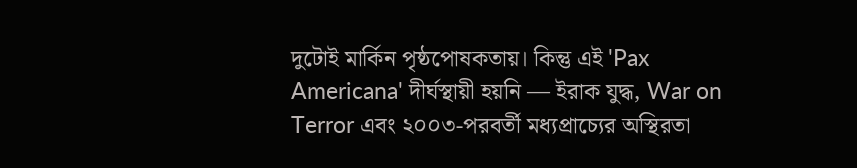দুটোই মার্কিন পৃষ্ঠপোষকতায়। কিন্তু এই 'Pax Americana' দীর্ঘস্থায়ী হয়নি — ইরাক যুদ্ধ, War on Terror এবং ২০০৩-পরবর্তী মধ্যপ্রাচ্যের অস্থিরতা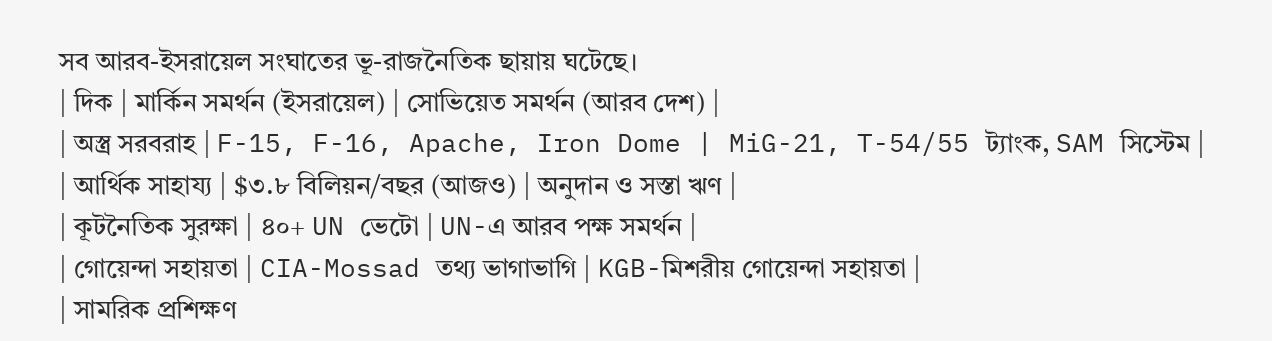সব আরব-ইসরায়েল সংঘাতের ভূ-রাজনৈতিক ছায়ায় ঘটেছে।
| দিক | মার্কিন সমর্থন (ইসরায়েল) | সোভিয়েত সমর্থন (আরব দেশ) |
| অস্ত্র সরবরাহ | F-15, F-16, Apache, Iron Dome | MiG-21, T-54/55 ট্যাংক, SAM সিস্টেম |
| আর্থিক সাহায্য | $৩.৮ বিলিয়ন/বছর (আজও) | অনুদান ও সস্তা ঋণ |
| কূটনৈতিক সুরক্ষা | ৪০+ UN ভেটো | UN-এ আরব পক্ষ সমর্থন |
| গোয়েন্দা সহায়তা | CIA-Mossad তথ্য ভাগাভাগি | KGB-মিশরীয় গোয়েন্দা সহায়তা |
| সামরিক প্রশিক্ষণ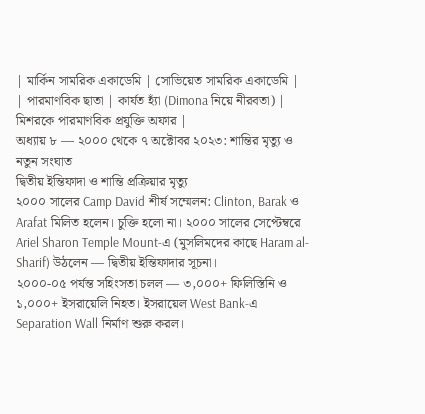| মার্কিন সামরিক একাডেমি | সোভিয়েত সামরিক একাডেমি |
| পারমাণবিক ছাতা | কার্যত হ্যাঁ (Dimona নিয়ে নীরবতা) | মিশরকে পারমাণবিক প্রযুক্তি অফার |
অধ্যায় ৮ — ২০০০ থেকে ৭ অক্টোবর ২০২৩: শান্তির মৃত্যু ও নতুন সংঘাত
দ্বিতীয় ইন্তিফাদা ও শান্তি প্রক্রিয়ার মৃত্যু
২০০০ সালের Camp David শীর্ষ সম্মেলন: Clinton, Barak ও Arafat মিলিত হলেন। চুক্তি হলো না। ২০০০ সালের সেপ্টেম্বরে Ariel Sharon Temple Mount-এ (মুসলিমদের কাছে Haram al-Sharif) উঠলেন — দ্বিতীয় ইন্তিফাদার সূচনা।
২০০০-০৫ পর্যন্ত সহিংসতা চলল — ৩,০০০+ ফিলিস্তিনি ও ১,০০০+ ইসরায়েলি নিহত। ইসরায়েল West Bank-এ Separation Wall নির্মাণ শুরু করল।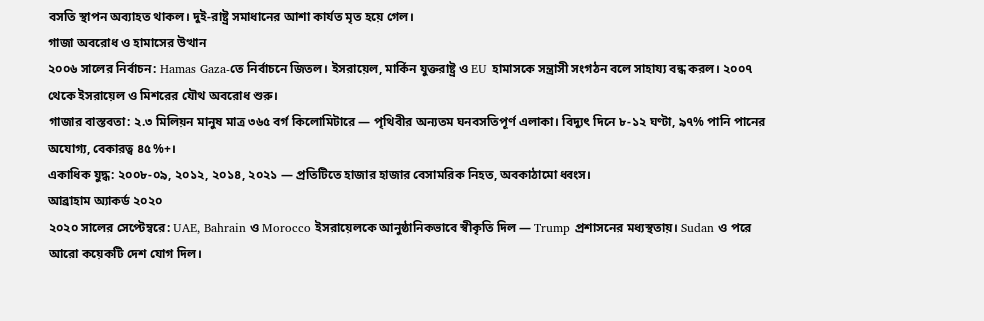বসতি স্থাপন অব্যাহত থাকল। দুই-রাষ্ট্র সমাধানের আশা কার্যত মৃত হয়ে গেল।
গাজা অবরোধ ও হামাসের উত্থান
২০০৬ সালের নির্বাচন: Hamas Gaza-তে নির্বাচনে জিতল। ইসরায়েল, মার্কিন যুক্তরাষ্ট্র ও EU হামাসকে সন্ত্রাসী সংগঠন বলে সাহায্য বন্ধ করল। ২০০৭ থেকে ইসরায়েল ও মিশরের যৌথ অবরোধ শুরু।
গাজার বাস্তবতা: ২.৩ মিলিয়ন মানুষ মাত্র ৩৬৫ বর্গ কিলোমিটারে — পৃথিবীর অন্যতম ঘনবসতিপূর্ণ এলাকা। বিদ্যুৎ দিনে ৮-১২ ঘণ্টা, ৯৭% পানি পানের অযোগ্য, বেকারত্ব ৪৫%+।
একাধিক যুদ্ধ: ২০০৮-০৯, ২০১২, ২০১৪, ২০২১ — প্রতিটিতে হাজার হাজার বেসামরিক নিহত, অবকাঠামো ধ্বংস।
আব্রাহাম অ্যাকর্ড ২০২০
২০২০ সালের সেপ্টেম্বরে: UAE, Bahrain ও Morocco ইসরায়েলকে আনুষ্ঠানিকভাবে স্বীকৃতি দিল — Trump প্রশাসনের মধ্যস্থতায়। Sudan ও পরে আরো কয়েকটি দেশ যোগ দিল।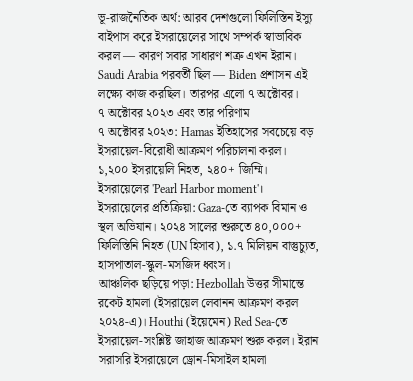ভূ-রাজনৈতিক অর্থ: আরব দেশগুলো ফিলিস্তিন ইস্যু বাইপাস করে ইসরায়েলের সাথে সম্পর্ক স্বাভাবিক করল — কারণ সবার সাধারণ শত্রু এখন ইরান। Saudi Arabia পরবর্তী ছিল — Biden প্রশাসন এই লক্ষ্যে কাজ করছিল। তারপর এলো ৭ অক্টোবর।
৭ অক্টোবর ২০২৩ এবং তার পরিণাম
৭ অক্টোবর ২০২৩: Hamas ইতিহাসের সবচেয়ে বড় ইসরায়েল-বিরোধী আক্রমণ পরিচালনা করল। ১,২০০ ইসরায়েলি নিহত, ২৪০+ জিম্মি। ইসরায়েলের 'Pearl Harbor moment'।
ইসরায়েলের প্রতিক্রিয়া: Gaza-তে ব্যাপক বিমান ও স্থল অভিযান। ২০২৪ সালের শুরুতে ৪০,০০০+ ফিলিস্তিনি নিহত (UN হিসাব), ১.৭ মিলিয়ন বাস্তুচ্যুত, হাসপাতাল-স্কুল-মসজিদ ধ্বংস।
আঞ্চলিক ছড়িয়ে পড়া: Hezbollah উত্তর সীমান্তে রকেট হামলা (ইসরায়েল লেবানন আক্রমণ করল ২০২৪-এ)। Houthi (ইয়েমেন) Red Sea-তে ইসরায়েল-সংশ্লিষ্ট জাহাজ আক্রমণ শুরু করল। ইরান সরাসরি ইসরায়েলে ড্রোন-মিসাইল হামলা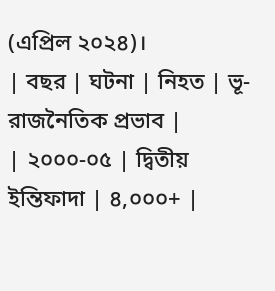(এপ্রিল ২০২৪)।
| বছর | ঘটনা | নিহত | ভূ-রাজনৈতিক প্রভাব |
| ২০০০-০৫ | দ্বিতীয় ইন্তিফাদা | ৪,০০০+ |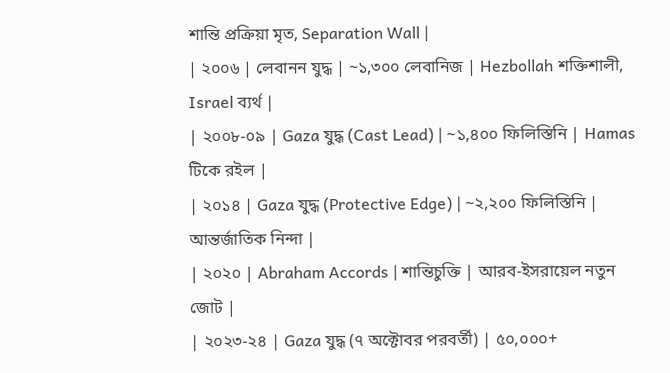শান্তি প্রক্রিয়া মৃত, Separation Wall |
| ২০০৬ | লেবানন যুদ্ধ | ~১,৩০০ লেবানিজ | Hezbollah শক্তিশালী, Israel ব্যর্থ |
| ২০০৮-০৯ | Gaza যুদ্ধ (Cast Lead) | ~১,৪০০ ফিলিস্তিনি | Hamas টিকে রইল |
| ২০১৪ | Gaza যুদ্ধ (Protective Edge) | ~২,২০০ ফিলিস্তিনি | আন্তর্জাতিক নিন্দা |
| ২০২০ | Abraham Accords | শান্তিচুক্তি | আরব-ইসরায়েল নতুন জোট |
| ২০২৩-২৪ | Gaza যুদ্ধ (৭ অক্টোবর পরবর্তী) | ৫০,০০০+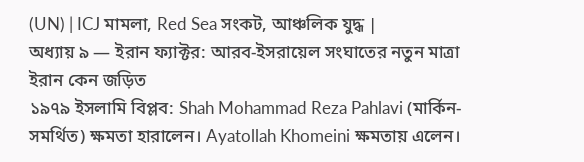(UN) | ICJ মামলা, Red Sea সংকট, আঞ্চলিক যুদ্ধ |
অধ্যায় ৯ — ইরান ফ্যাক্টর: আরব-ইসরায়েল সংঘাতের নতুন মাত্রা
ইরান কেন জড়িত
১৯৭৯ ইসলামি বিপ্লব: Shah Mohammad Reza Pahlavi (মার্কিন-সমর্থিত) ক্ষমতা হারালেন। Ayatollah Khomeini ক্ষমতায় এলেন।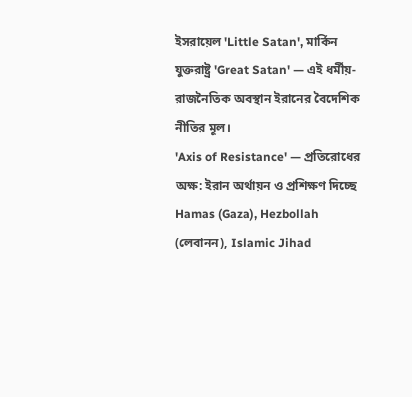ইসরায়েল 'Little Satan', মার্কিন যুক্তরাষ্ট্র 'Great Satan' — এই ধর্মীয়-রাজনৈতিক অবস্থান ইরানের বৈদেশিক নীতির মূল।
'Axis of Resistance' — প্রতিরোধের অক্ষ: ইরান অর্থায়ন ও প্রশিক্ষণ দিচ্ছে Hamas (Gaza), Hezbollah (লেবানন), Islamic Jihad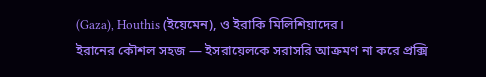(Gaza), Houthis (ইয়েমেন), ও ইরাকি মিলিশিয়াদের।
ইরানের কৌশল সহজ — ইসরায়েলকে সরাসরি আক্রমণ না করে প্রক্সি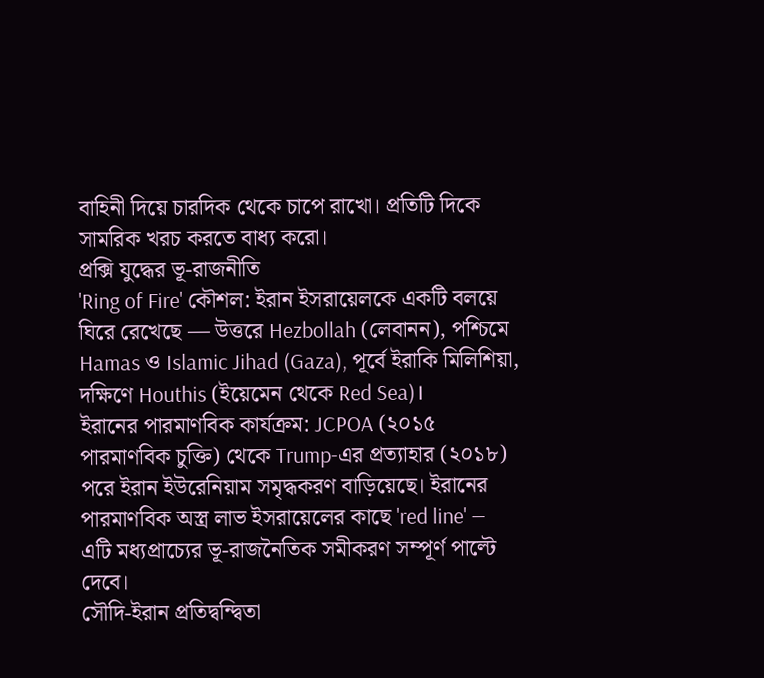বাহিনী দিয়ে চারদিক থেকে চাপে রাখো। প্রতিটি দিকে সামরিক খরচ করতে বাধ্য করো।
প্রক্সি যুদ্ধের ভূ-রাজনীতি
'Ring of Fire' কৌশল: ইরান ইসরায়েলকে একটি বলয়ে ঘিরে রেখেছে — উত্তরে Hezbollah (লেবানন), পশ্চিমে Hamas ও Islamic Jihad (Gaza), পূর্বে ইরাকি মিলিশিয়া, দক্ষিণে Houthis (ইয়েমেন থেকে Red Sea)।
ইরানের পারমাণবিক কার্যক্রম: JCPOA (২০১৫ পারমাণবিক চুক্তি) থেকে Trump-এর প্রত্যাহার (২০১৮) পরে ইরান ইউরেনিয়াম সমৃদ্ধকরণ বাড়িয়েছে। ইরানের পারমাণবিক অস্ত্র লাভ ইসরায়েলের কাছে 'red line' — এটি মধ্যপ্রাচ্যের ভূ-রাজনৈতিক সমীকরণ সম্পূর্ণ পাল্টে দেবে।
সৌদি-ইরান প্রতিদ্বন্দ্বিতা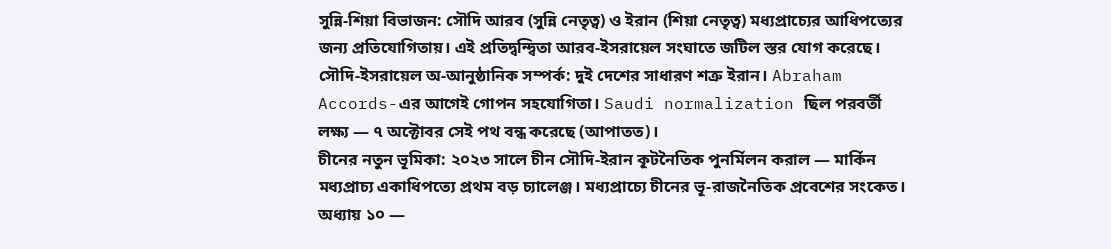সুন্নি-শিয়া বিভাজন: সৌদি আরব (সুন্নি নেতৃত্ব) ও ইরান (শিয়া নেতৃত্ব) মধ্যপ্রাচ্যের আধিপত্যের জন্য প্রতিযোগিতায়। এই প্রতিদ্বন্দ্বিতা আরব-ইসরায়েল সংঘাতে জটিল স্তর যোগ করেছে।
সৌদি-ইসরায়েল অ-আনুষ্ঠানিক সম্পর্ক: দুই দেশের সাধারণ শত্রু ইরান। Abraham Accords-এর আগেই গোপন সহযোগিতা। Saudi normalization ছিল পরবর্তী লক্ষ্য — ৭ অক্টোবর সেই পথ বন্ধ করেছে (আপাতত)।
চীনের নতুন ভূমিকা: ২০২৩ সালে চীন সৌদি-ইরান কূটনৈতিক পুনর্মিলন করাল — মার্কিন মধ্যপ্রাচ্য একাধিপত্যে প্রথম বড় চ্যালেঞ্জ। মধ্যপ্রাচ্যে চীনের ভূ-রাজনৈতিক প্রবেশের সংকেত।
অধ্যায় ১০ —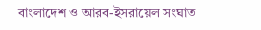বাংলাদেশ ও আরব-ইসরায়েল সংঘাত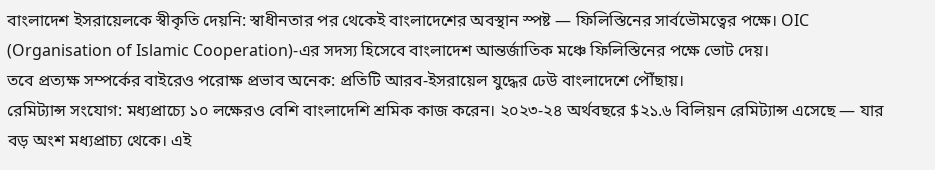বাংলাদেশ ইসরায়েলকে স্বীকৃতি দেয়নি: স্বাধীনতার পর থেকেই বাংলাদেশের অবস্থান স্পষ্ট — ফিলিস্তিনের সার্বভৌমত্বের পক্ষে। OIC (Organisation of Islamic Cooperation)-এর সদস্য হিসেবে বাংলাদেশ আন্তর্জাতিক মঞ্চে ফিলিস্তিনের পক্ষে ভোট দেয়।
তবে প্রত্যক্ষ সম্পর্কের বাইরেও পরোক্ষ প্রভাব অনেক: প্রতিটি আরব-ইসরায়েল যুদ্ধের ঢেউ বাংলাদেশে পৌঁছায়।
রেমিট্যান্স সংযোগ: মধ্যপ্রাচ্যে ১০ লক্ষেরও বেশি বাংলাদেশি শ্রমিক কাজ করেন। ২০২৩-২৪ অর্থবছরে $২১.৬ বিলিয়ন রেমিট্যান্স এসেছে — যার বড় অংশ মধ্যপ্রাচ্য থেকে। এই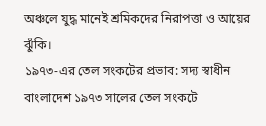অঞ্চলে যুদ্ধ মানেই শ্রমিকদের নিরাপত্তা ও আয়ের ঝুঁকি।
১৯৭৩-এর তেল সংকটের প্রভাব: সদ্য স্বাধীন বাংলাদেশ ১৯৭৩ সালের তেল সংকটে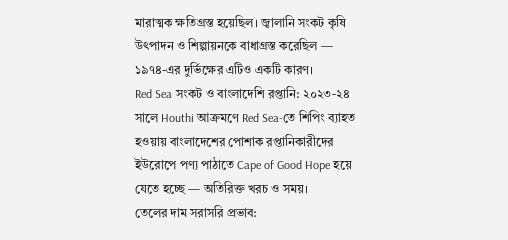মারাত্মক ক্ষতিগ্রস্ত হয়েছিল। জ্বালানি সংকট কৃষি উৎপাদন ও শিল্পায়নকে বাধাগ্রস্ত করেছিল — ১৯৭৪-এর দুর্ভিক্ষের এটিও একটি কারণ।
Red Sea সংকট ও বাংলাদেশি রপ্তানি: ২০২৩-২৪ সালে Houthi আক্রমণে Red Sea-তে শিপিং ব্যাহত হওয়ায় বাংলাদেশের পোশাক রপ্তানিকারীদের ইউরোপে পণ্য পাঠাতে Cape of Good Hope হয়ে যেতে হচ্ছে — অতিরিক্ত খরচ ও সময়।
তেলের দাম সরাসরি প্রভাব: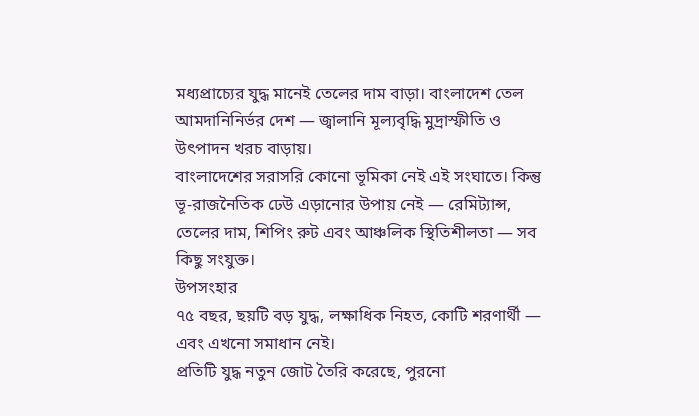মধ্যপ্রাচ্যের যুদ্ধ মানেই তেলের দাম বাড়া। বাংলাদেশ তেল আমদানিনির্ভর দেশ — জ্বালানি মূল্যবৃদ্ধি মুদ্রাস্ফীতি ও উৎপাদন খরচ বাড়ায়।
বাংলাদেশের সরাসরি কোনো ভূমিকা নেই এই সংঘাতে। কিন্তু ভূ-রাজনৈতিক ঢেউ এড়ানোর উপায় নেই — রেমিট্যান্স, তেলের দাম, শিপিং রুট এবং আঞ্চলিক স্থিতিশীলতা — সব কিছু সংযুক্ত।
উপসংহার
৭৫ বছর, ছয়টি বড় যুদ্ধ, লক্ষাধিক নিহত, কোটি শরণার্থী — এবং এখনো সমাধান নেই।
প্রতিটি যুদ্ধ নতুন জোট তৈরি করেছে, পুরনো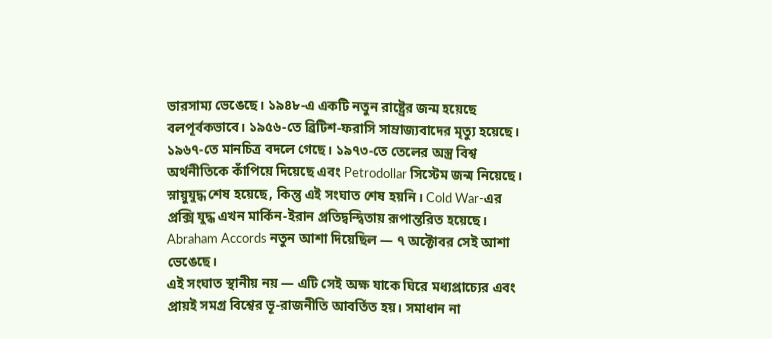ভারসাম্য ভেঙেছে। ১৯৪৮-এ একটি নতুন রাষ্ট্রের জন্ম হয়েছে বলপূর্বকভাবে। ১৯৫৬-তে ব্রিটিশ-ফরাসি সাম্রাজ্যবাদের মৃত্যু হয়েছে। ১৯৬৭-তে মানচিত্র বদলে গেছে। ১৯৭৩-তে তেলের অস্ত্র বিশ্ব অর্থনীতিকে কাঁপিয়ে দিয়েছে এবং Petrodollar সিস্টেম জন্ম নিয়েছে।
স্নায়ুযুদ্ধ শেষ হয়েছে, কিন্তু এই সংঘাত শেষ হয়নি। Cold War-এর প্রক্সি যুদ্ধ এখন মার্কিন-ইরান প্রতিদ্বন্দ্বিতায় রূপান্তরিত হয়েছে। Abraham Accords নতুন আশা দিয়েছিল — ৭ অক্টোবর সেই আশা ভেঙেছে।
এই সংঘাত স্থানীয় নয় — এটি সেই অক্ষ যাকে ঘিরে মধ্যপ্রাচ্যের এবং প্রায়ই সমগ্র বিশ্বের ভূ-রাজনীতি আবর্তিত হয়। সমাধান না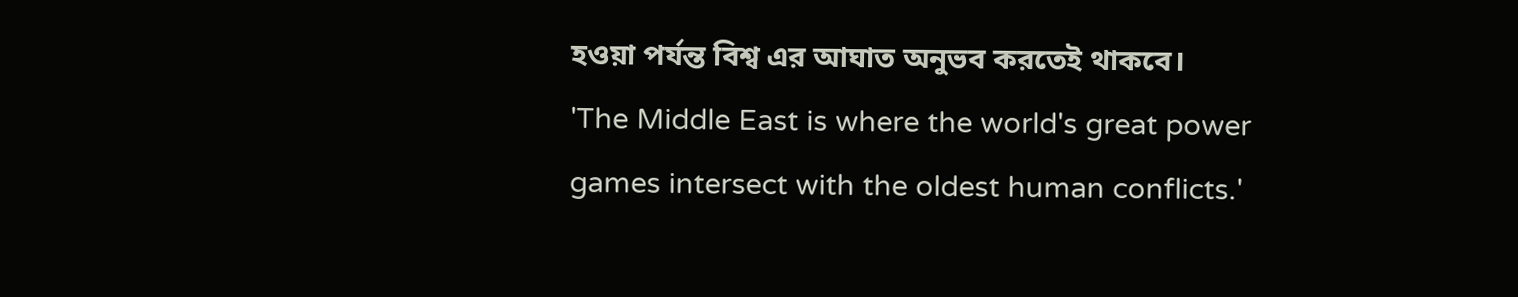হওয়া পর্যন্ত বিশ্ব এর আঘাত অনুভব করতেই থাকবে।
'The Middle East is where the world's great power games intersect with the oldest human conflicts.'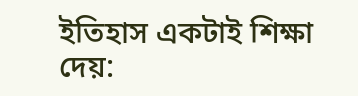ইতিহাস একটাই শিক্ষা দেয়: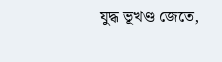যুদ্ধ ভূখণ্ড জেতে,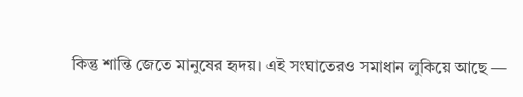কিন্তু শান্তি জেতে মানুষের হৃদয়। এই সংঘাতেরও সমাধান লুকিয়ে আছে —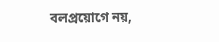বলপ্রয়োগে নয়,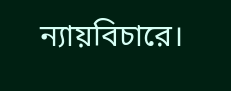ন্যায়বিচারে।